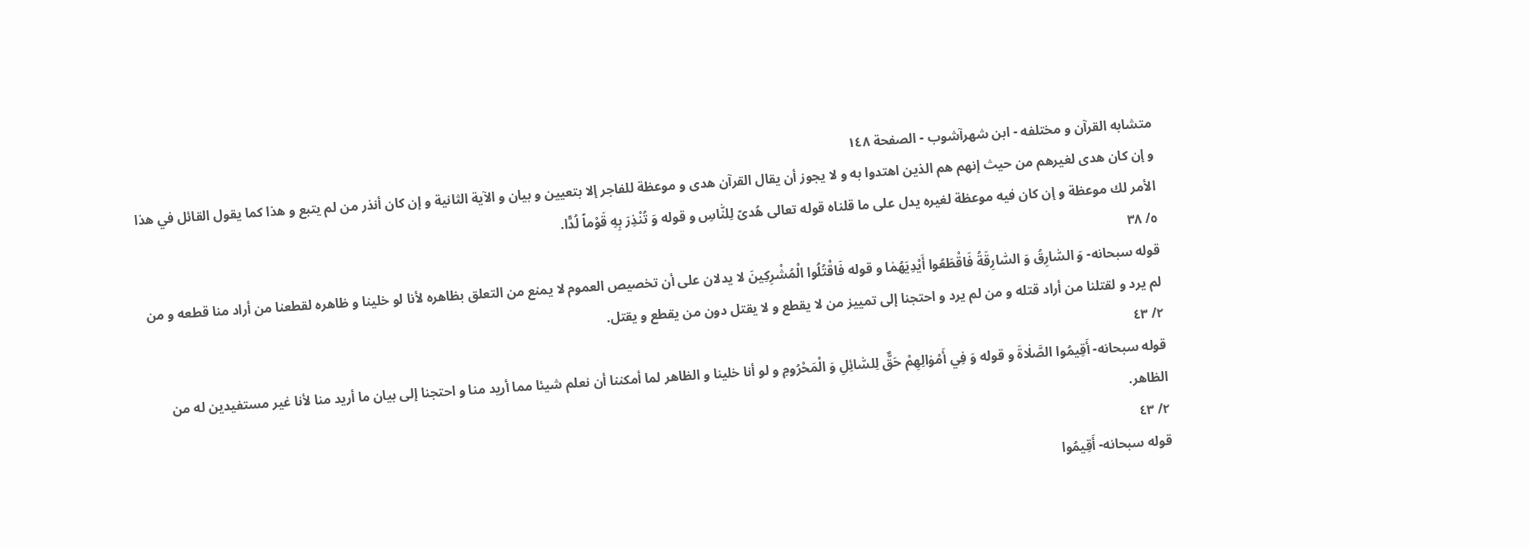متشابه القرآن و مختلفه - ابن شهرآشوب - الصفحة ١٤٨
و إن كان هدى لغيرهم من حيث إنهم هم الذين اهتدوا به و لا يجوز أن يقال القرآن هدى و موعظة للفاجر إلا بتعيين و بيان و الآية الثانية و إن كان أنذر من لم يتبع و هذا كما يقول القائل في هذا الأمر لك موعظة و إن كان فيه موعظة لغيره يدل على ما قلناه قوله تعالى هُدىً لِلنّٰاسِ و قوله وَ تُنْذِرَ بِهِ قَوْماً لُدًّا.
٥/ ٣٨
قوله سبحانه- وَ السّٰارِقُ وَ السّٰارِقَةُ فَاقْطَعُوا أَيْدِيَهُمٰا و قوله فَاقْتُلُوا الْمُشْرِكِينَ لا يدلان على أن تخصيص العموم لا يمنع من التعلق بظاهره لأنا لو خلينا و ظاهره لقطعنا من أراد منا قطعه و من لم يرد و لقتلنا من أراد قتله و من لم يرد و احتجنا إلى تمييز من لا يقطع و لا يقتل دون من يقطع و يقتل.
٢/ ٤٣
قوله سبحانه- أَقِيمُوا الصَّلٰاةَ و قوله وَ فِي أَمْوٰالِهِمْ حَقٌّ لِلسّٰائِلِ وَ الْمَحْرُومِ و لو أنا خلينا و الظاهر لما أمكننا أن نعلم شيئا مما أريد منا و احتجنا إلى بيان ما أريد منا لأنا غير مستفيدين له من الظاهر.
٢/ ٤٣
قوله سبحانه- أَقِيمُوا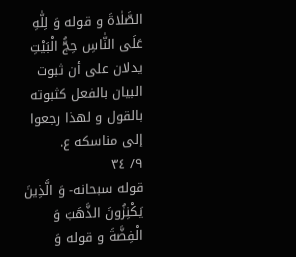الصَّلٰاةَ و قوله وَ لِلّٰهِ عَلَى النّٰاسِ حِجُّ الْبَيْتِ يدلان على أن ثبوت البيان بالفعل كثبوته بالقول و لهذا رجعوا إلى مناسكه ع.
٩/ ٣٤
قوله سبحانه- وَ الَّذِينَ يَكْنِزُونَ الذَّهَبَ وَ الْفِضَّةَ و قوله وَ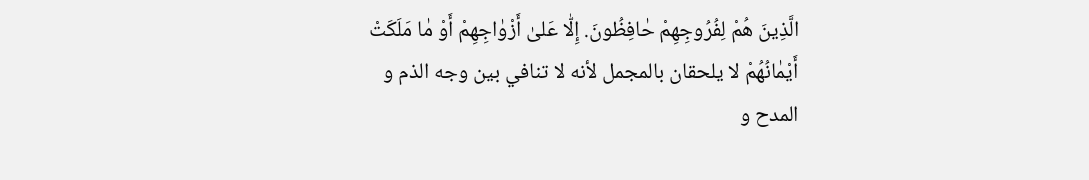الَّذِينَ هُمْ لِفُرُوجِهِمْ حٰافِظُونَ. إِلّٰا عَلىٰ أَزْوٰاجِهِمْ أَوْ مٰا مَلَكَتْ أَيْمٰانُهُمْ لا يلحقان بالمجمل لأنه لا تنافي بين وجه الذم و المدح و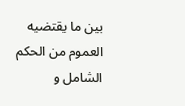بين ما يقتضيه العموم من الحكم الشامل و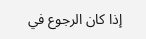إذا كان الرجوع في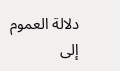دلالة العموم إلى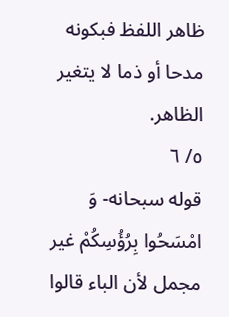ظاهر اللفظ فبكونه مدحا أو ذما لا يتغير الظاهر.
٥/ ٦
قوله سبحانه- وَ امْسَحُوا بِرُؤُسِكُمْ غير مجمل لأن الباء قالوا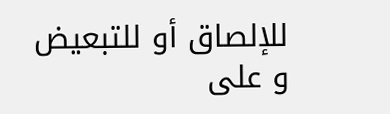للإلصاق أو للتبعيض و على